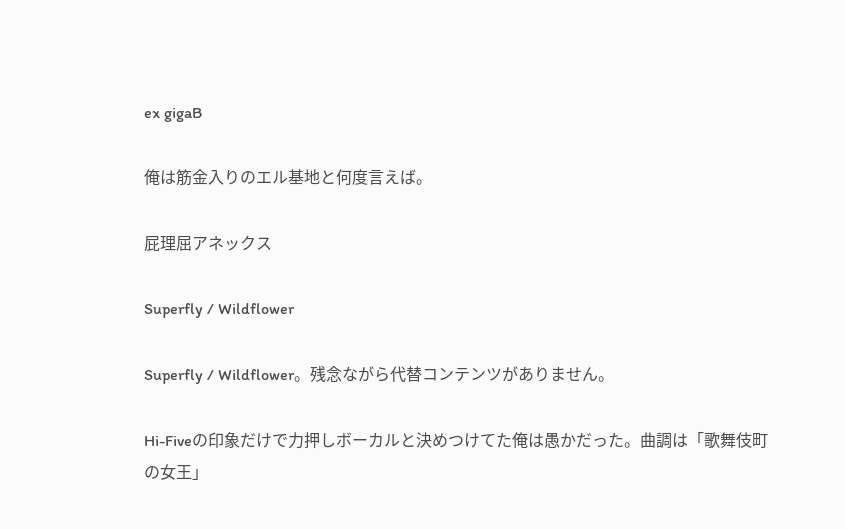ex gigaB

俺は筋金入りのエル基地と何度言えば。

屁理屈アネックス

Superfly / Wildflower

Superfly / Wildflower。残念ながら代替コンテンツがありません。

Hi-Fiveの印象だけで力押しボーカルと決めつけてた俺は愚かだった。曲調は「歌舞伎町の女王」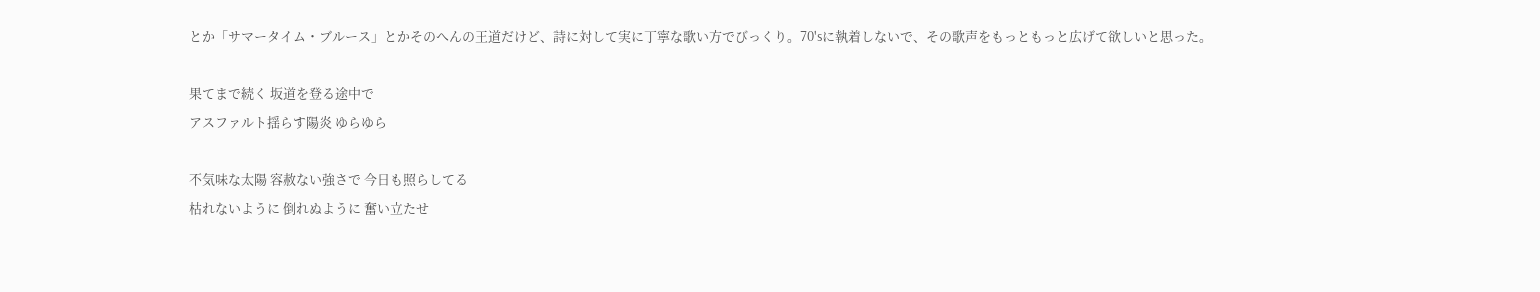とか「サマータイム・ブルース」とかそのへんの王道だけど、詩に対して実に丁寧な歌い方でびっくり。70'sに執着しないで、その歌声をもっともっと広げて欲しいと思った。

果てまで続く 坂道を登る途中で
アスファルト揺らす陽炎 ゆらゆら

不気味な太陽 容赦ない強さで 今日も照らしてる
枯れないように 倒れぬように 奮い立たせ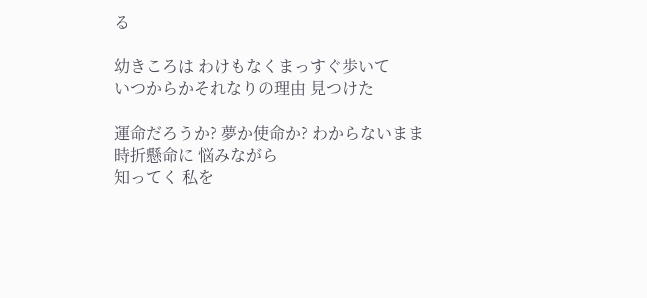る

幼きころは わけもなくまっすぐ歩いて
いつからかそれなりの理由 見つけた

運命だろうか? 夢か使命か? わからないまま
時折懸命に 悩みながら
知ってく 私を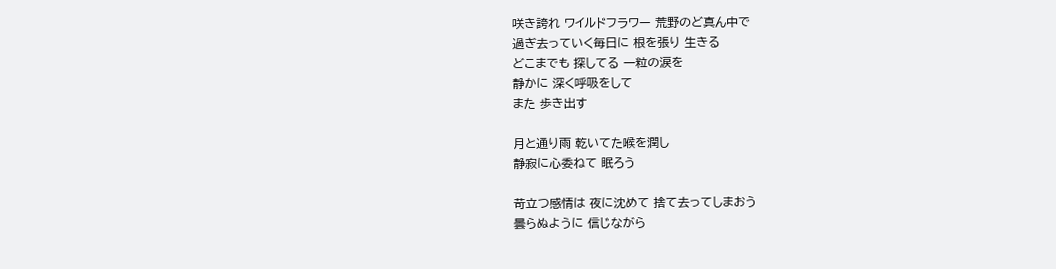咲き誇れ ワイルドフラワー 荒野のど真ん中で
過ぎ去っていく毎日に 根を張り 生きる
どこまでも 探してる 一粒の涙を
静かに 深く呼吸をして
また 歩き出す

月と通り雨 乾いてた喉を潤し
静寂に心委ねて 眠ろう

苛立つ感情は 夜に沈めて 捨て去ってしまおう
曇らぬように 信じながら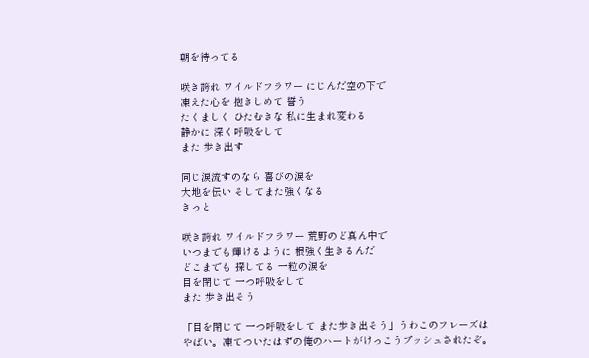朝を待ってる

咲き誇れ ワイルドフラワー にじんだ空の下で
凍えた心を 抱きしめて 誓う
たくましく ひたむきな 私に生まれ変わる
静かに 深く呼吸をして
また 歩き出す

同じ涙流すのなら 喜びの涙を
大地を伝い そしてまた強くなる
きっと

咲き誇れ ワイルドフラワー 荒野のど真ん中で
いつまでも輝けるように 根強く生きるんだ
どこまでも 探してる 一粒の涙を
目を閉じて 一つ呼吸をして
また 歩き出そう

「目を閉じて 一つ呼吸をして また歩き出そう」うわこのフレーズはやばい。凍てついたはずの俺のハートがけっこうプッシュされたぞ。